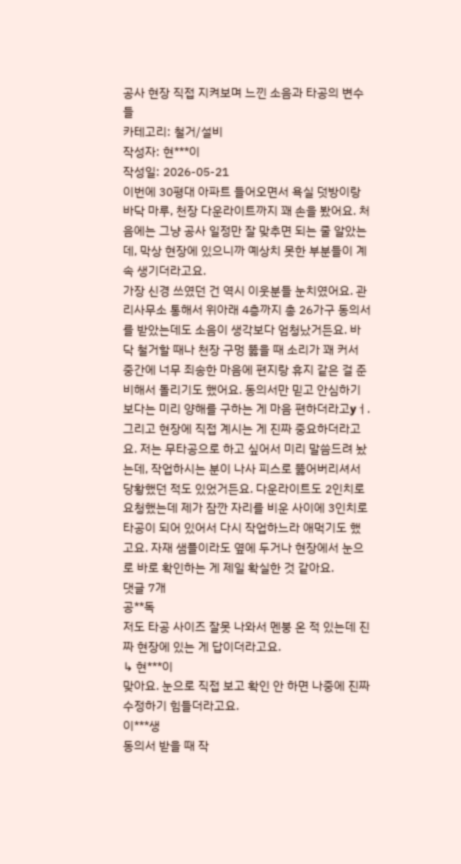공사 현장 직접 지켜보며 느낀 소음과 타공의 변수들
카테고리: 철거/설비
작성자: 현***이
작성일: 2026-05-21
이번에 30평대 아파트 들어오면서 욕실 덧방이랑 바닥 마루, 천장 다운라이트까지 꽤 손을 봤어요. 처음에는 그냥 공사 일정만 잘 맞추면 되는 줄 알았는데, 막상 현장에 있으니까 예상치 못한 부분들이 계속 생기더라고요.
가장 신경 쓰였던 건 역시 이웃분들 눈치였어요. 관리사무소 통해서 위아래 4층까지 총 26가구 동의서를 받았는데도 소음이 생각보다 엄청났거든요. 바닥 철거할 때나 천장 구멍 뚫을 때 소리가 꽤 커서 중간에 너무 죄송한 마음에 편지랑 휴지 같은 걸 준비해서 돌리기도 했어요. 동의서만 믿고 안심하기보다는 미리 양해를 구하는 게 마음 편하더라고yㅓ.
그리고 현장에 직접 계시는 게 진짜 중요하더라고요. 저는 무타공으로 하고 싶어서 미리 말씀드려 놨는데, 작업하시는 분이 나사 피스로 뚫어버리셔서 당황했던 적도 있었거든요. 다운라이트도 2인치로 요청했는데 제가 잠깐 자리를 비운 사이에 3인치로 타공이 되어 있어서 다시 작업하느라 애먹기도 했고요. 자재 샘플이라도 옆에 두거나 현장에서 눈으로 바로 확인하는 게 제일 확실한 것 같아요.
댓글 7개
공**독
저도 타공 사이즈 잘못 나와서 멘붕 온 적 있는데 진짜 현장에 있는 게 답이더라고요.
↳ 현***이
맞아요. 눈으로 직접 보고 확인 안 하면 나중에 진짜 수정하기 힘들더라고요.
이***생
동의서 받을 때 작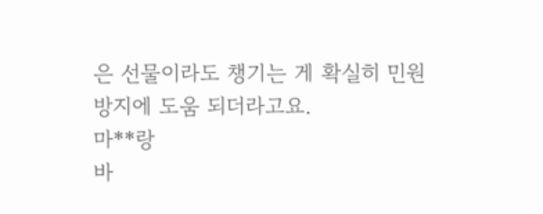은 선물이라도 챙기는 게 확실히 민원 방지에 도움 되더라고요.
마**랑
바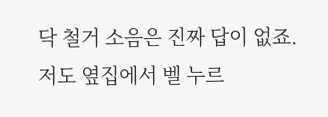닥 철거 소음은 진짜 답이 없죠. 저도 옆집에서 벨 누르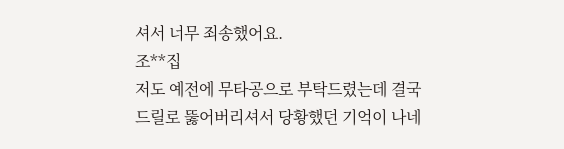셔서 너무 죄송했어요.
조**집
저도 예전에 무타공으로 부탁드렸는데 결국 드릴로 뚫어버리셔서 당황했던 기억이 나네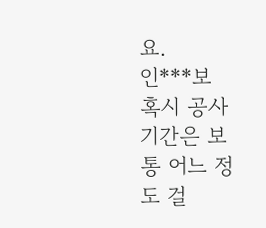요.
인***보
혹시 공사 기간은 보통 어느 정도 걸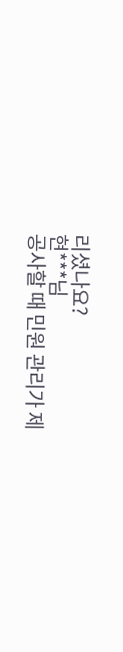리셨나요?
현***님
공사할 때 민원 관리가 제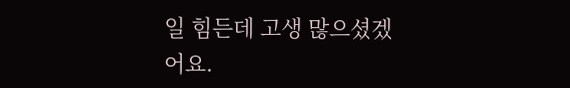일 힘든데 고생 많으셨겠어요.